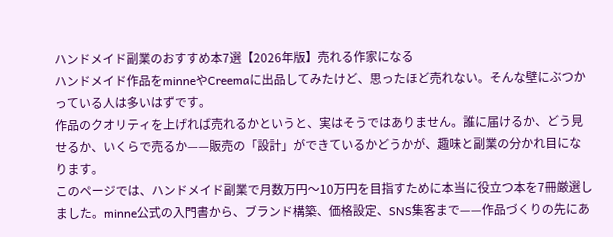ハンドメイド副業のおすすめ本7選【2026年版】売れる作家になる
ハンドメイド作品をminneやCreemaに出品してみたけど、思ったほど売れない。そんな壁にぶつかっている人は多いはずです。
作品のクオリティを上げれば売れるかというと、実はそうではありません。誰に届けるか、どう見せるか、いくらで売るか——販売の「設計」ができているかどうかが、趣味と副業の分かれ目になります。
このページでは、ハンドメイド副業で月数万円〜10万円を目指すために本当に役立つ本を7冊厳選しました。minne公式の入門書から、ブランド構築、価格設定、SNS集客まで——作品づくりの先にあ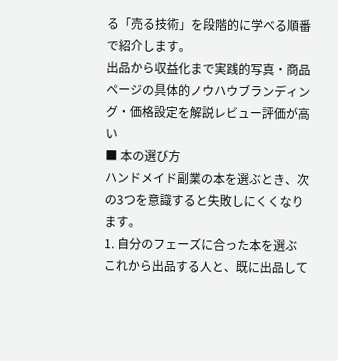る「売る技術」を段階的に学べる順番で紹介します。
出品から収益化まで実践的写真・商品ページの具体的ノウハウブランディング・価格設定を解説レビュー評価が高い
■ 本の選び方
ハンドメイド副業の本を選ぶとき、次の3つを意識すると失敗しにくくなります。
1. 自分のフェーズに合った本を選ぶ
これから出品する人と、既に出品して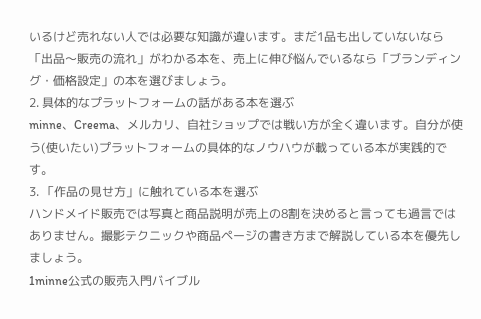いるけど売れない人では必要な知識が違います。まだ1品も出していないなら「出品〜販売の流れ」がわかる本を、売上に伸び悩んでいるなら「ブランディング・価格設定」の本を選びましょう。
2. 具体的なプラットフォームの話がある本を選ぶ
minne、Creema、メルカリ、自社ショップでは戦い方が全く違います。自分が使う(使いたい)プラットフォームの具体的なノウハウが載っている本が実践的です。
3. 「作品の見せ方」に触れている本を選ぶ
ハンドメイド販売では写真と商品説明が売上の8割を決めると言っても過言ではありません。撮影テクニックや商品ページの書き方まで解説している本を優先しましょう。
1minne公式の販売入門バイブル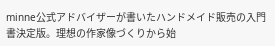minne公式アドバイザーが書いたハンドメイド販売の入門書決定版。理想の作家像づくりから始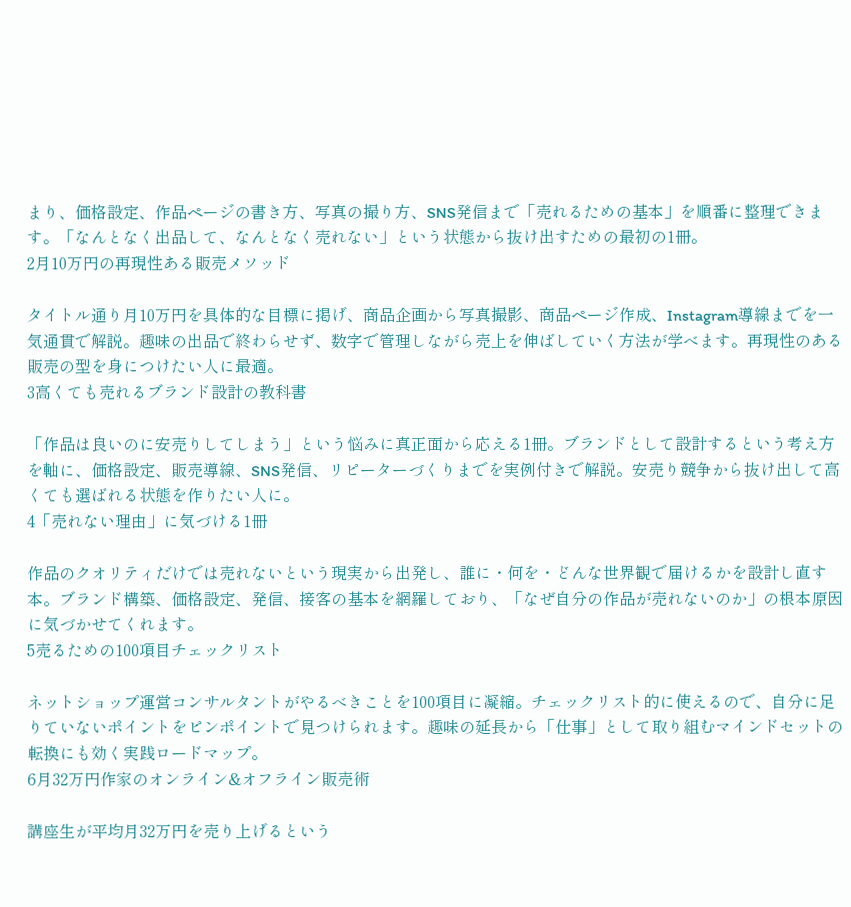まり、価格設定、作品ページの書き方、写真の撮り方、SNS発信まで「売れるための基本」を順番に整理できます。「なんとなく出品して、なんとなく売れない」という状態から抜け出すための最初の1冊。
2月10万円の再現性ある販売メソッド

タイトル通り月10万円を具体的な目標に掲げ、商品企画から写真撮影、商品ページ作成、Instagram導線までを一気通貫で解説。趣味の出品で終わらせず、数字で管理しながら売上を伸ばしていく方法が学べます。再現性のある販売の型を身につけたい人に最適。
3高くても売れるブランド設計の教科書

「作品は良いのに安売りしてしまう」という悩みに真正面から応える1冊。ブランドとして設計するという考え方を軸に、価格設定、販売導線、SNS発信、リピーターづくりまでを実例付きで解説。安売り競争から抜け出して高くても選ばれる状態を作りたい人に。
4「売れない理由」に気づける1冊

作品のクオリティだけでは売れないという現実から出発し、誰に・何を・どんな世界観で届けるかを設計し直す本。ブランド構築、価格設定、発信、接客の基本を網羅しており、「なぜ自分の作品が売れないのか」の根本原因に気づかせてくれます。
5売るための100項目チェックリスト

ネットショップ運営コンサルタントがやるべきことを100項目に凝縮。チェックリスト的に使えるので、自分に足りていないポイントをピンポイントで見つけられます。趣味の延長から「仕事」として取り組むマインドセットの転換にも効く実践ロードマップ。
6月32万円作家のオンライン&オフライン販売術

講座生が平均月32万円を売り上げるという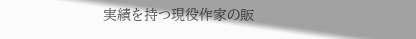実績を持つ現役作家の販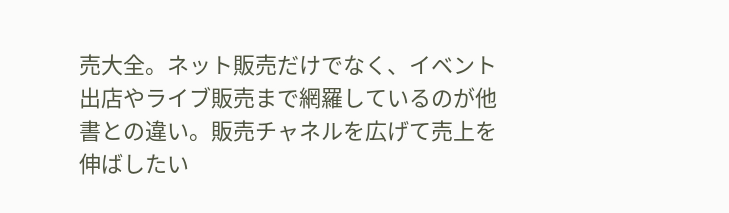売大全。ネット販売だけでなく、イベント出店やライブ販売まで網羅しているのが他書との違い。販売チャネルを広げて売上を伸ばしたい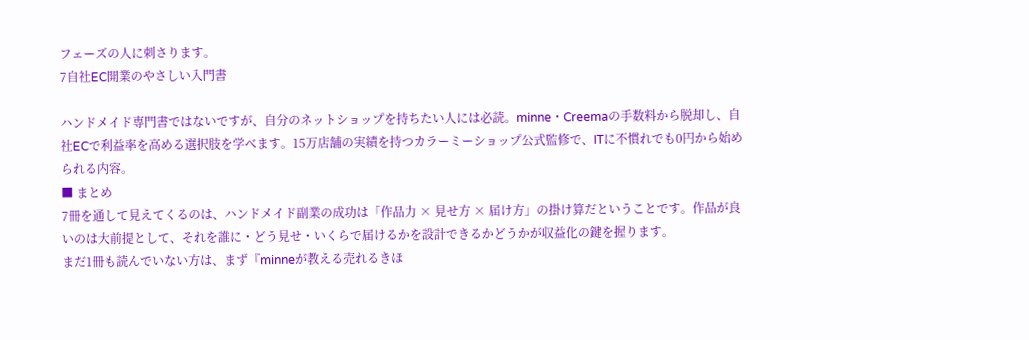フェーズの人に刺さります。
7自社EC開業のやさしい入門書

ハンドメイド専門書ではないですが、自分のネットショップを持ちたい人には必読。minne・Creemaの手数料から脱却し、自社ECで利益率を高める選択肢を学べます。15万店舗の実績を持つカラーミーショップ公式監修で、ITに不慣れでも0円から始められる内容。
■ まとめ
7冊を通して見えてくるのは、ハンドメイド副業の成功は「作品力 × 見せ方 × 届け方」の掛け算だということです。作品が良いのは大前提として、それを誰に・どう見せ・いくらで届けるかを設計できるかどうかが収益化の鍵を握ります。
まだ1冊も読んでいない方は、まず『minneが教える売れるきほ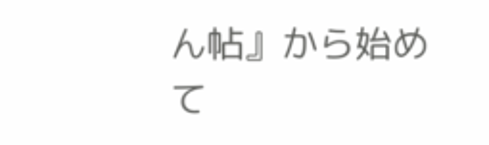ん帖』から始めて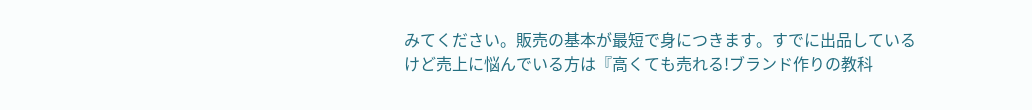みてください。販売の基本が最短で身につきます。すでに出品しているけど売上に悩んでいる方は『高くても売れる!ブランド作りの教科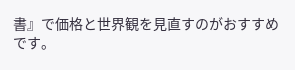書』で価格と世界観を見直すのがおすすめです。